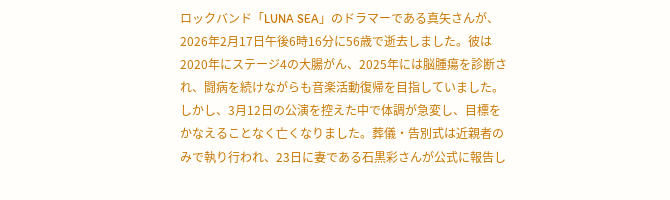ロックバンド「LUNA SEA」のドラマーである真矢さんが、2026年2月17日午後6時16分に56歳で逝去しました。彼は2020年にステージ4の大腸がん、2025年には脳腫瘍を診断され、闘病を続けながらも音楽活動復帰を目指していました。しかし、3月12日の公演を控えた中で体調が急変し、目標をかなえることなく亡くなりました。葬儀・告別式は近親者のみで執り行われ、23日に妻である石黒彩さんが公式に報告し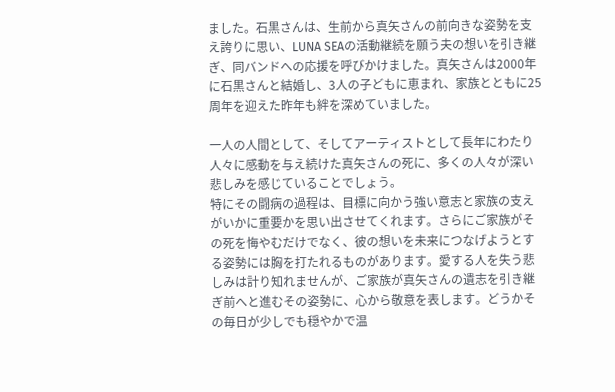ました。石黒さんは、生前から真矢さんの前向きな姿勢を支え誇りに思い、LUNA SEAの活動継続を願う夫の想いを引き継ぎ、同バンドへの応援を呼びかけました。真矢さんは2000年に石黒さんと結婚し、3人の子どもに恵まれ、家族とともに25周年を迎えた昨年も絆を深めていました。

一人の人間として、そしてアーティストとして長年にわたり人々に感動を与え続けた真矢さんの死に、多くの人々が深い悲しみを感じていることでしょう。
特にその闘病の過程は、目標に向かう強い意志と家族の支えがいかに重要かを思い出させてくれます。さらにご家族がその死を悔やむだけでなく、彼の想いを未来につなげようとする姿勢には胸を打たれるものがあります。愛する人を失う悲しみは計り知れませんが、ご家族が真矢さんの遺志を引き継ぎ前へと進むその姿勢に、心から敬意を表します。どうかその毎日が少しでも穏やかで温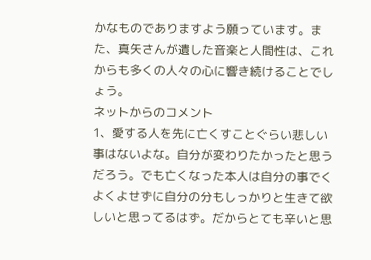かなものでありますよう願っています。また、真矢さんが遺した音楽と人間性は、これからも多くの人々の心に響き続けることでしょう。
ネットからのコメント
1、愛する人を先に亡くすことぐらい悲しい事はないよな。自分が変わりたかったと思うだろう。でも亡くなった本人は自分の事でくよくよせずに自分の分もしっかりと生きて欲しいと思ってるはず。だからとても辛いと思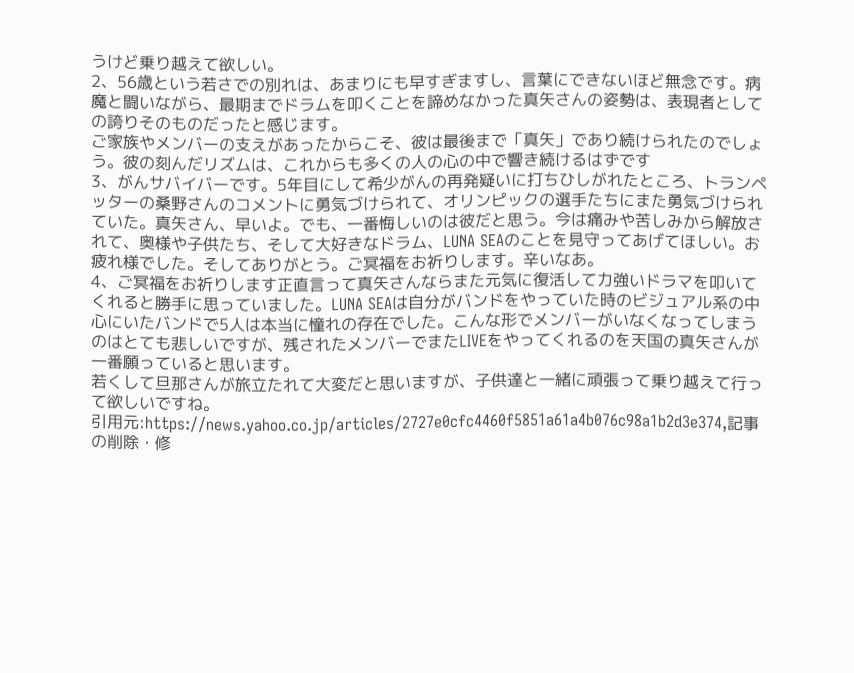うけど乗り越えて欲しい。
2、56歳という若さでの別れは、あまりにも早すぎますし、言葉にできないほど無念です。病魔と闘いながら、最期までドラムを叩くことを諦めなかった真矢さんの姿勢は、表現者としての誇りそのものだったと感じます。
ご家族やメンバーの支えがあったからこそ、彼は最後まで「真矢」であり続けられたのでしょう。彼の刻んだリズムは、これからも多くの人の心の中で響き続けるはずです
3、がんサバイバーです。5年目にして希少がんの再発疑いに打ちひしがれたところ、トランペッターの桑野さんのコメントに勇気づけられて、オリンピックの選手たちにまた勇気づけられていた。真矢さん、早いよ。でも、一番悔しいのは彼だと思う。今は痛みや苦しみから解放されて、奥様や子供たち、そして大好きなドラム、LUNA SEAのことを見守ってあげてほしい。お疲れ様でした。そしてありがとう。ご冥福をお祈りします。辛いなあ。
4、ご冥福をお祈りします正直言って真矢さんならまた元気に復活して力強いドラマを叩いてくれると勝手に思っていました。LUNA SEAは自分がバンドをやっていた時のビジュアル系の中心にいたバンドで5人は本当に憧れの存在でした。こんな形でメンバーがいなくなってしまうのはとても悲しいですが、残されたメンバーでまたLIVEをやってくれるのを天国の真矢さんが一番願っていると思います。
若くして旦那さんが旅立たれて大変だと思いますが、子供達と一緒に頑張って乗り越えて行って欲しいですね。
引用元:https://news.yahoo.co.jp/articles/2727e0cfc4460f5851a61a4b076c98a1b2d3e374,記事の削除・修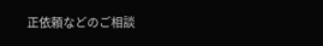正依頼などのご相談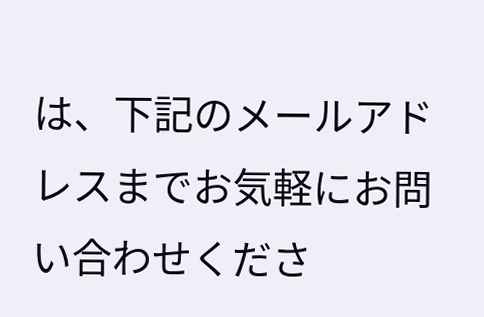は、下記のメールアドレスまでお気軽にお問い合わせくださ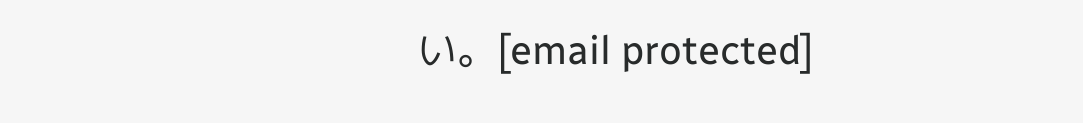い。[email protected]